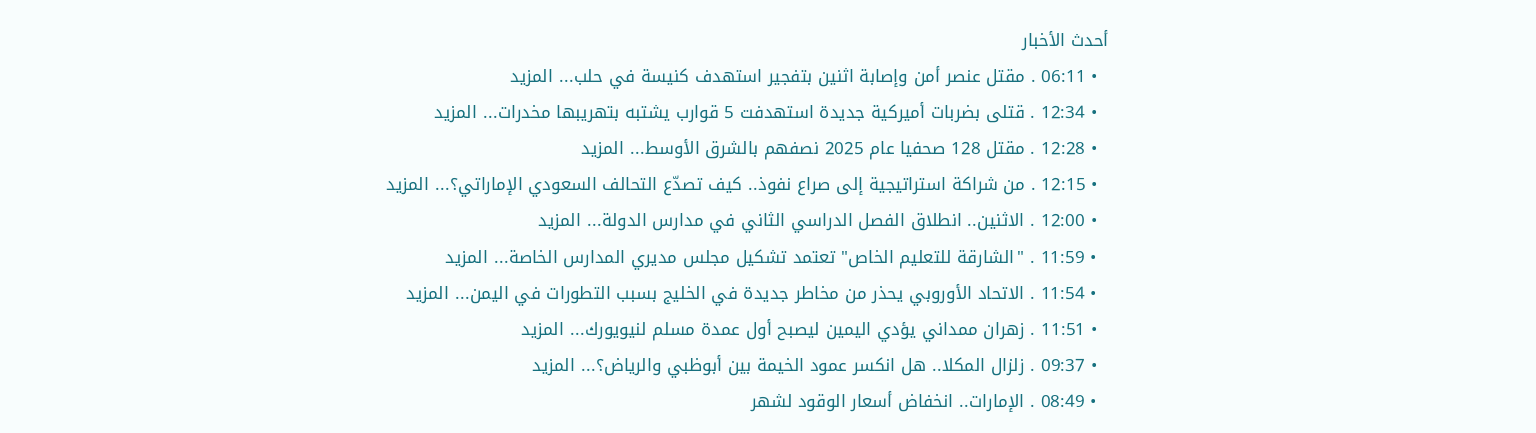أحدث الأخبار
  • 06:11 . مقتل عنصر أمن وإصابة اثنين بتفجير استهدف كنيسة في حلب... المزيد
  • 12:34 . قتلى بضربات أميركية جديدة استهدفت 5 قوارب يشتبه بتهريبها مخدرات... المزيد
  • 12:28 . مقتل 128 صحفيا عام 2025 نصفهم بالشرق الأوسط... المزيد
  • 12:15 . من شراكة استراتيجية إلى صراع نفوذ.. كيف تصدّع التحالف السعودي الإماراتي؟... المزيد
  • 12:00 . الاثنين.. انطلاق الفصل الدراسي الثاني في مدارس الدولة... المزيد
  • 11:59 . "الشارقة للتعليم الخاص" تعتمد تشكيل مجلس مديري المدارس الخاصة... المزيد
  • 11:54 . الاتحاد الأوروبي يحذر من مخاطر جديدة في الخليج بسبب التطورات في اليمن... المزيد
  • 11:51 . زهران ممداني يؤدي اليمين ليصبح أول عمدة مسلم لنيويورك... المزيد
  • 09:37 . زلزال المكلا.. هل انكسر عمود الخيمة بين أبوظبي والرياض؟... المزيد
  • 08:49 . الإمارات.. انخفاض أسعار الوقود لشهر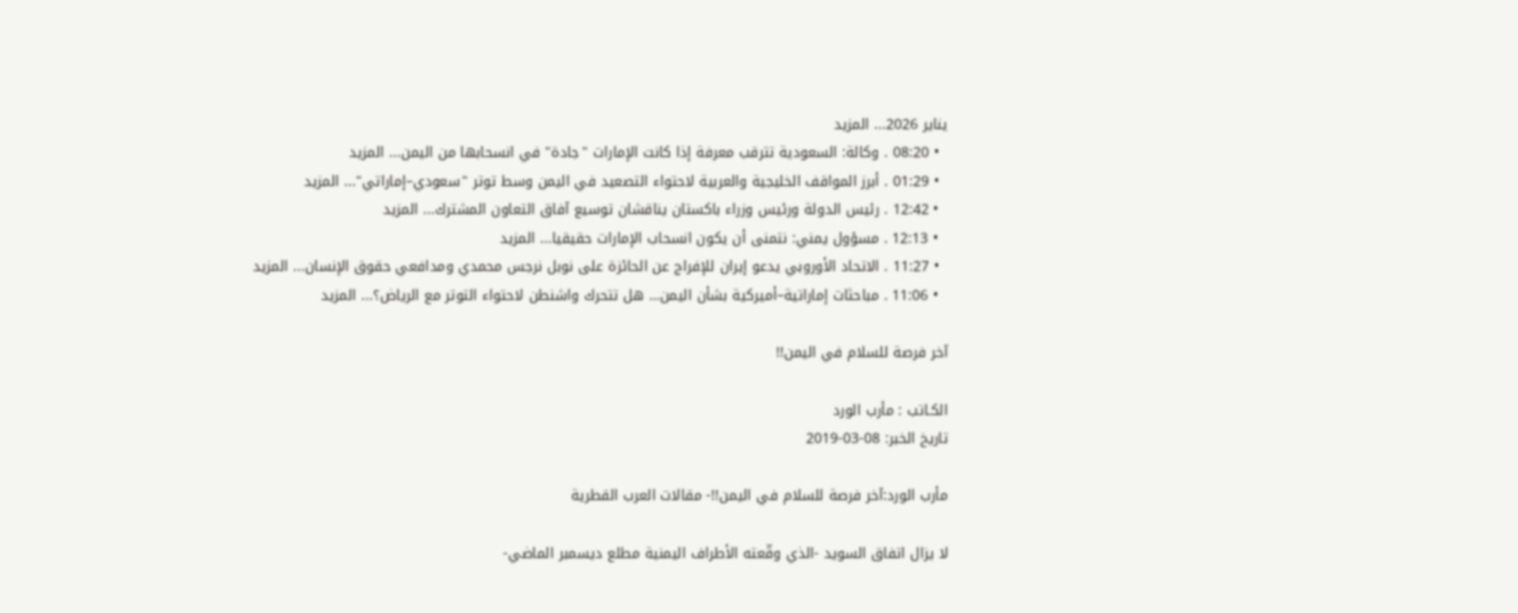يناير 2026... المزيد
  • 08:20 . وكالة: السعودية تترقب معرفة إذا كانت الإمارات "جادة" في انسحابها من اليمن... المزيد
  • 01:29 . أبرز المواقف الخليجية والعربية لاحتواء التصعيد في اليمن وسط توتر "سعودي–إماراتي"... المزيد
  • 12:42 . رئيس الدولة ورئيس وزراء باكستان يناقشان توسيع آفاق التعاون المشترك... المزيد
  • 12:13 . مسؤول يمني: نتمنى أن يكون انسحاب الإمارات حقيقيا... المزيد
  • 11:27 . الاتحاد الأوروبي يدعو إيران للإفراج عن الحائزة على نوبل نرجس محمدي ومدافعي حقوق الإنسان... المزيد
  • 11:06 . مباحثات إماراتية–أميركية بشأن اليمن… هل تتحرك واشنطن لاحتواء التوتر مع الرياض؟... المزيد

آخر فرصة للسلام في اليمن!!

الكـاتب : مأرب الورد
تاريخ الخبر: 08-03-2019

مأرب الورد:آخر فرصة للسلام في اليمن!!- مقالات العرب القطرية

لا يزال اتفاق السويد -الذي وقّعته الأطراف اليمنية مطلع ديسمبر الماضي-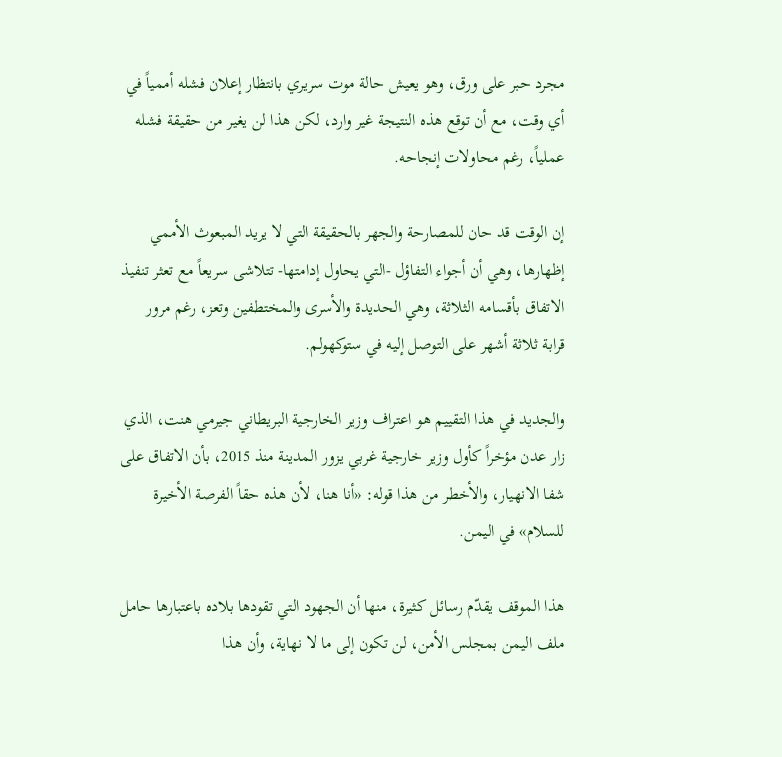مجرد حبر على ورق، وهو يعيش حالة موت سريري بانتظار إعلان فشله أممياً في أي وقت، مع أن توقع هذه النتيجة غير وارد، لكن هذا لن يغير من حقيقة فشله عملياً، رغم محاولات إنجاحه.

إن الوقت قد حان للمصارحة والجهر بالحقيقة التي لا يريد المبعوث الأممي إظهارها، وهي أن أجواء التفاؤل -التي يحاول إدامتها- تتلاشى سريعاً مع تعثر تنفيذ الاتفاق بأقسامه الثلاثة، وهي الحديدة والأسرى والمختطفين وتعز، رغم مرور قرابة ثلاثة أشهر على التوصل إليه في ستوكهولم.

والجديد في هذا التقييم هو اعتراف وزير الخارجية البريطاني جيرمي هنت، الذي زار عدن مؤخراً كأول وزير خارجية غربي يزور المدينة منذ 2015، بأن الاتفاق على شفا الانهيار، والأخطر من هذا قوله: «أنا هنا، لأن هذه حقاً الفرصة الأخيرة للسلام» في اليمن.

هذا الموقف يقدّم رسائل كثيرة، منها أن الجهود التي تقودها بلاده باعتبارها حامل ملف اليمن بمجلس الأمن، لن تكون إلى ما لا نهاية، وأن هذا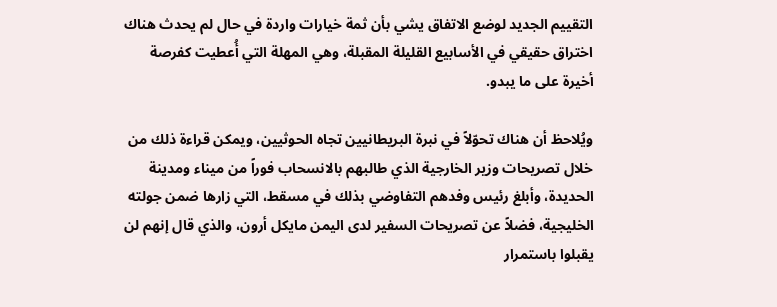التقييم الجديد لوضع الاتفاق يشي بأن ثمة خيارات واردة في حال لم يحدث هناك اختراق حقيقي في الأسابيع القليلة المقبلة، وهي المهلة التي أُعطيت كفرصة أخيرة على ما يبدو.

ويُلاحظ أن هناك تحوّلاً في نبرة البريطانيين تجاه الحوثيين، ويمكن قراءة ذلك من خلال تصريحات وزير الخارجية الذي طالبهم بالانسحاب فوراً من ميناء ومدينة الحديدة، وأبلغ رئيس وفدهم التفاوضي بذلك في مسقط، التي زارها ضمن جولته الخليجية، فضلاً عن تصريحات السفير لدى اليمن مايكل أرون، والذي قال إنهم لن يقبلوا باستمرار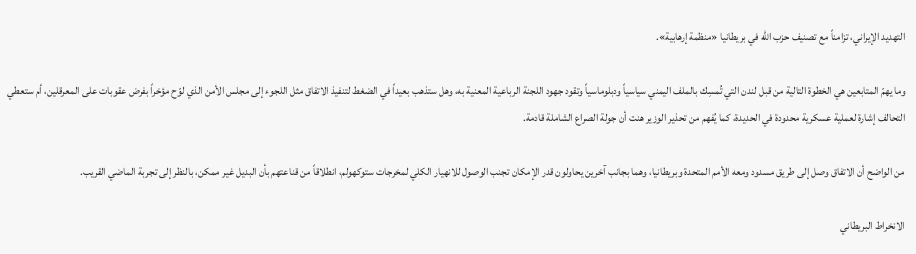التهديد الإيراني، تزامناً مع تصنيف حزب الله في بريطانيا «منظمة إرهابية».

وما يهمّ المتابعين هي الخطوة التالية من قبل لندن التي تُمسِك بالملف اليمني سياسياً ودبلوماسياً وتقود جهود اللجنة الرباعية المعنية به، وهل ستذهب بعيداً في الضغط لتنفيذ الاتفاق مثل اللجوء إلى مجلس الأمن الذي لوّح مؤخراً بفرض عقوبات على المعرقلين، أم ستعطي التحالف إشارة لعملية عسكرية محدودة في الحديدة، كما يُفهم من تحذير الوزير هنت أن جولة الصراع الشاملة قادمة.

من الواضح أن الاتفاق وصل إلى طريق مسدود ومعه الأمم المتحدة وبريطانيا، وهما بجانب آخرين يحاولون قدر الإمكان تجنب الوصول للانهيار الكلي لمخرجات ستوكهولم، انطلاقاً من قناعتهم بأن البديل غير ممكن، بالنظر إلى تجربة الماضي القريب.

الانخراط البريطاني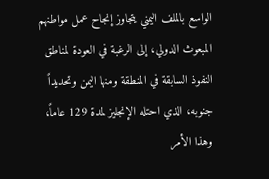الواسع بالملف اليمني يتجاوز إنجاح عمل مواطنهم المبعوث الدولي، إلى الرغبة في العودة لمناطق النفوذ السابقة في المنطقة ومنها اليمن وتحديداً جنوبه، الذي احتله الإنجليز لمدة 129 عاماً، وهذا الأمر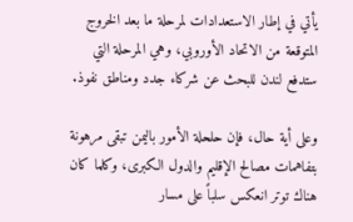يأتي في إطار الاستعدادات لمرحلة ما بعد الخروج المتوقعة من الاتحاد الأوروبي، وهي المرحلة التي ستدفع لندن للبحث عن شركاء جدد ومناطق نفوذ.

وعلى أية حال، فإن حلحلة الأمور باليمن تبقى مرهونة بتفاهمات مصالح الإقليم والدول الكبرى، وكلما كان هناك توتر انعكس سلباً على مسار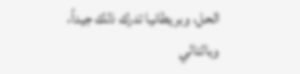الحل، وبريطانيا تدرك ذلك جيداً، وبالتالي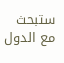ستبحث مع الدول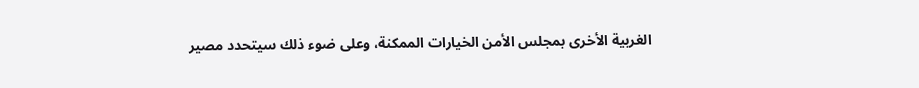الغربية الأخرى بمجلس الأمن الخيارات الممكنة، وعلى ضوء ذلك سيتحدد مصير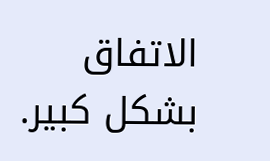الاتفاق بشكل كبير.